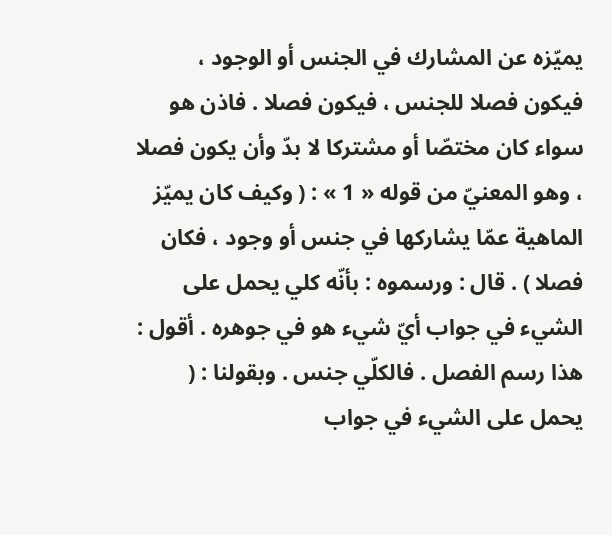يميّزه عن المشارك في الجنس أو الوجود ، فيكون فصلا للجنس ، فيكون فصلا . فاذن هو سواء كان مختصّا أو مشتركا لا بدّ وأن يكون فصلا ، وهو المعنيّ من قوله « 1 » : ( وكيف كان يميّز الماهية عمّا يشاركها في جنس أو وجود ، فكان فصلا ) . قال : ورسموه : بأنّه كلي يحمل على الشيء في جواب أيّ شيء هو في جوهره . أقول : هذا رسم الفصل . فالكلّي جنس . وبقولنا : ( يحمل على الشيء في جواب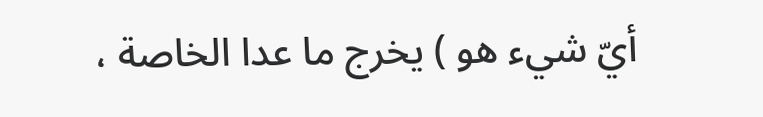أيّ شيء هو ) يخرج ما عدا الخاصة ،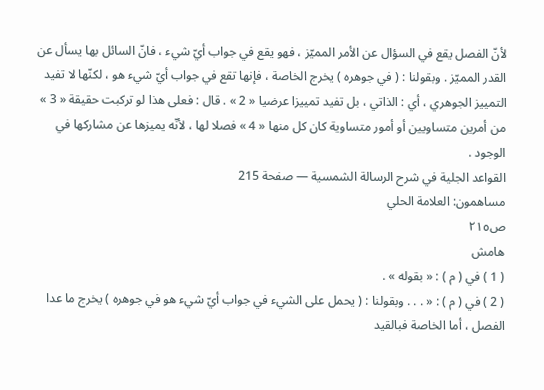لأنّ الفصل يقع في السؤال عن الأمر المميّز ، فهو يقع في جواب أيّ شيء ، فانّ السائل بها يسأل عن القدر المميّز . وبقولنا : ( في جوهره ) يخرج الخاصة ، فإنها تقع في جواب أيّ شيء هو ، لكنّها لا تفيد التمييز الجوهري ، أي : الذاتي ، بل تفيد تمييزا عرضيا « 2 » . قال : فعلى هذا لو تركبت حقيقة « 3 » من أمرين متساويين أو أمور متساوية كان كل منها « 4 » فصلا لها ، لأنّه يميزها عن مشاركها في الوجود .
القواعد الجلية في شرح الرسالة الشمسية — صفحة 215
مساهمون: العلامة الحلي
ص٢١٥
هامش
( 1 ) في ( م ) : « بقوله » .
( 2 ) في ( م ) : « . . . وبقولنا : ( يحمل على الشيء في جواب أيّ شيء هو في جوهره ) يخرج ما عدا الفصل ، أما الخاصة فبالقيد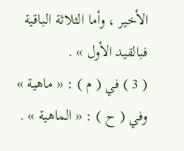الأخير ، وأما الثلاثة الباقية فبالقيد الأول » .
( 3 ) في ( م ) : « ماهية » وفي ( ح ) : « الماهية » .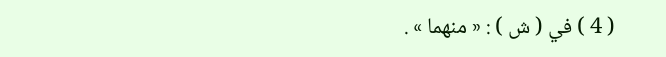( 4 ) في ( ش ) : « منهما » .